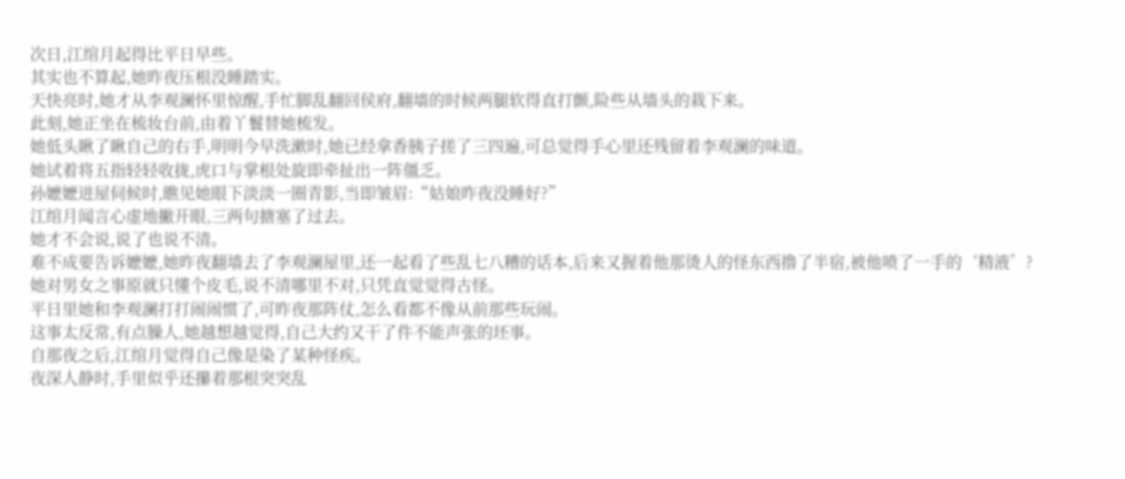次日,江绾月起得比平日早些。
其实也不算起,她昨夜压根没睡踏实。
天快亮时,她才从李观澜怀里惊醒,手忙脚乱翻回侯府,翻墙的时候两腿软得直打颤,险些从墙头的栽下来。
此刻,她正坐在梳妆台前,由着丫鬟替她梳发。
她低头瞅了瞅自己的右手,明明今早洗漱时,她已经拿香胰子搓了三四遍,可总觉得手心里还残留着李观澜的味道。
她试着将五指轻轻收拢,虎口与掌根处旋即牵扯出一阵僵乏。
孙嬷嬷进屋伺候时,瞧见她眼下淡淡一圈青影,当即皱眉:“姑娘昨夜没睡好?”
江绾月闻言心虚地撇开眼,三两句搪塞了过去。
她才不会说,说了也说不清。
难不成要告诉嬷嬷,她昨夜翻墙去了李观澜屋里,还一起看了些乱七八糟的话本,后来又握着他那烫人的怪东西撸了半宿,被他喷了一手的‘精液’?
她对男女之事原就只懂个皮毛,说不清哪里不对,只凭直觉觉得古怪。
平日里她和李观澜打打闹闹惯了,可昨夜那阵仗,怎么看都不像从前那些玩闹。
这事太反常,有点臊人,她越想越觉得,自己大约又干了件不能声张的坯事。
自那夜之后,江绾月觉得自己像是染了某种怪疾。
夜深人静时,手里似乎还攥着那根突突乱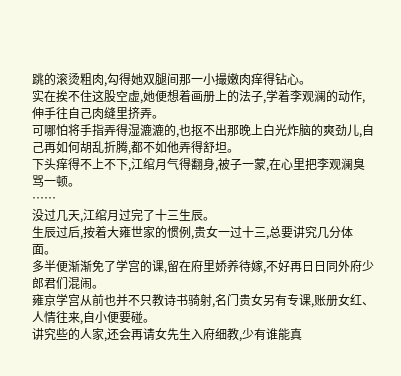跳的滚烫粗肉,勾得她双腿间那一小撮嫩肉痒得钻心。
实在挨不住这股空虚,她便想着画册上的法子,学着李观澜的动作,伸手往自己肉缝里挤弄。
可哪怕将手指弄得湿漉漉的,也抠不出那晚上白光炸脑的爽劲儿,自己再如何胡乱折腾,都不如他弄得舒坦。
下头痒得不上不下,江绾月气得翻身,被子一蒙,在心里把李观澜臭骂一顿。
……
没过几天,江绾月过完了十三生辰。
生辰过后,按着大雍世家的惯例,贵女一过十三,总要讲究几分体面。
多半便渐渐免了学宫的课,留在府里娇养待嫁,不好再日日同外府少郎君们混闹。
雍京学宫从前也并不只教诗书骑射,名门贵女另有专课,账册女红、人情往来,自小便要碰。
讲究些的人家,还会再请女先生入府细教,少有谁能真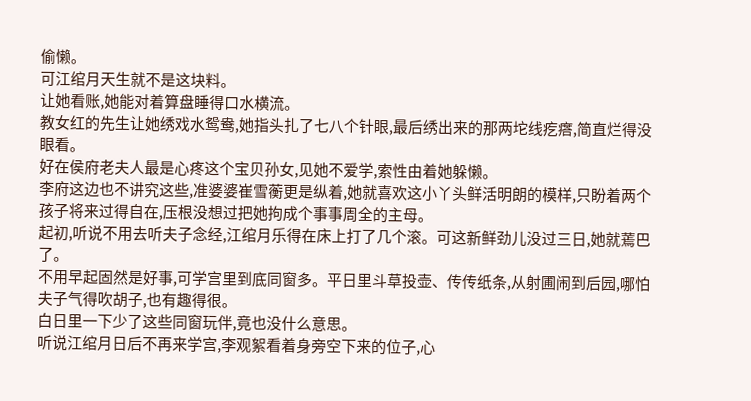偷懒。
可江绾月天生就不是这块料。
让她看账,她能对着算盘睡得口水横流。
教女红的先生让她绣戏水鸳鸯,她指头扎了七八个针眼,最后绣出来的那两坨线疙瘩,简直烂得没眼看。
好在侯府老夫人最是心疼这个宝贝孙女,见她不爱学,索性由着她躲懒。
李府这边也不讲究这些,准婆婆崔雪蘅更是纵着,她就喜欢这小丫头鲜活明朗的模样,只盼着两个孩子将来过得自在,压根没想过把她拘成个事事周全的主母。
起初,听说不用去听夫子念经,江绾月乐得在床上打了几个滚。可这新鲜劲儿没过三日,她就蔫巴了。
不用早起固然是好事,可学宫里到底同窗多。平日里斗草投壶、传传纸条,从射圃闹到后园,哪怕夫子气得吹胡子,也有趣得很。
白日里一下少了这些同窗玩伴,竟也没什么意思。
听说江绾月日后不再来学宫,李观絮看着身旁空下来的位子,心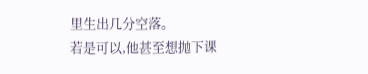里生出几分空落。
若是可以,他甚至想抛下课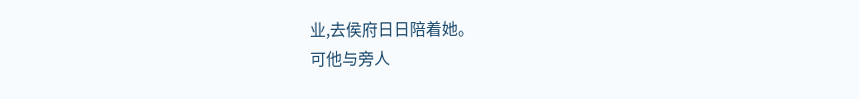业,去侯府日日陪着她。
可他与旁人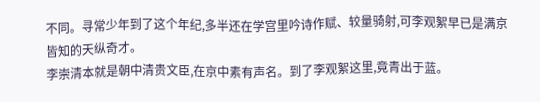不同。寻常少年到了这个年纪,多半还在学宫里吟诗作赋、较量骑射,可李观絮早已是满京皆知的天纵奇才。
李崇清本就是朝中清贵文臣,在京中素有声名。到了李观絮这里,竟青出于蓝。